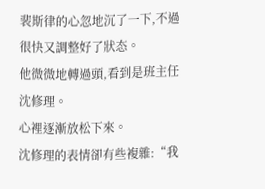裴斯律的心忽地沉了一下,不過很快又調整好了狀态。
他微微地轉過頭,看到是班主任沈修理。
心裡逐漸放松下來。
沈修理的表情卻有些複雜:“我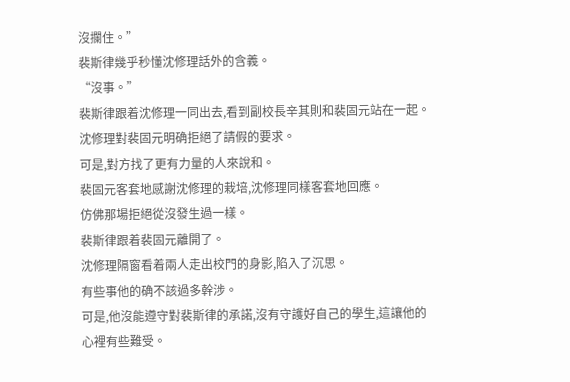沒攔住。”
裴斯律幾乎秒懂沈修理話外的含義。
“沒事。”
裴斯律跟着沈修理一同出去,看到副校長辛其則和裴固元站在一起。
沈修理對裴固元明确拒絕了請假的要求。
可是,對方找了更有力量的人來說和。
裴固元客套地感謝沈修理的栽培,沈修理同樣客套地回應。
仿佛那場拒絕從沒發生過一樣。
裴斯律跟着裴固元離開了。
沈修理隔窗看着兩人走出校門的身影,陷入了沉思。
有些事他的确不該過多幹涉。
可是,他沒能遵守對裴斯律的承諾,沒有守護好自己的學生,這讓他的心裡有些難受。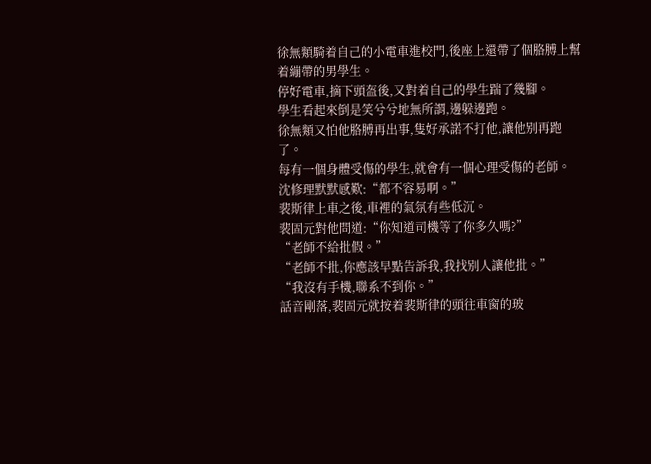徐無類騎着自己的小電車進校門,後座上還帶了個胳膊上幫着繃帶的男學生。
停好電車,摘下頭盔後,又對着自己的學生踹了幾腳。
學生看起來倒是笑兮兮地無所謂,邊躲邊跑。
徐無類又怕他胳膊再出事,隻好承諾不打他,讓他别再跑了。
每有一個身體受傷的學生,就會有一個心理受傷的老師。
沈修理默默感歎:“都不容易啊。”
裴斯律上車之後,車裡的氣氛有些低沉。
裴固元對他問道:“你知道司機等了你多久嗎?”
“老師不給批假。”
“老師不批,你應該早點告訴我,我找别人讓他批。”
“我沒有手機,聯系不到你。”
話音剛落,裴固元就按着裴斯律的頭往車窗的玻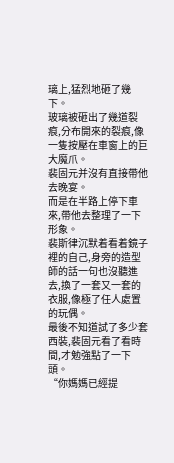璃上,猛烈地砸了幾下。
玻璃被砸出了幾道裂痕,分布開來的裂痕,像一隻按壓在車窗上的巨大魔爪。
裴固元并沒有直接帶他去晚宴。
而是在半路上停下車來,帶他去整理了一下形象。
裴斯律沉默着看着鏡子裡的自己,身旁的造型師的話一句也沒聽進去,換了一套又一套的衣服,像極了任人處置的玩偶。
最後不知道試了多少套西裝,裴固元看了看時間,才勉強點了一下頭。
“你媽媽已經提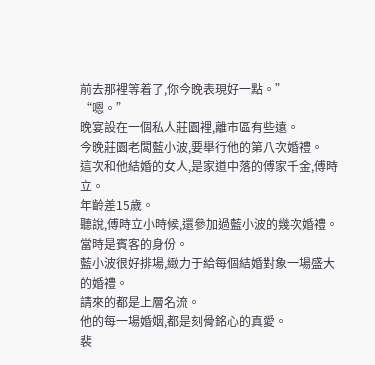前去那裡等着了,你今晚表現好一點。”
“嗯。”
晚宴設在一個私人莊園裡,離市區有些遠。
今晚莊園老闆藍小波,要舉行他的第八次婚禮。
這次和他結婚的女人,是家道中落的傅家千金,傅時立。
年齡差15歲。
聽說,傅時立小時候,還參加過藍小波的幾次婚禮。
當時是賓客的身份。
藍小波很好排場,緻力于給每個結婚對象一場盛大的婚禮。
請來的都是上層名流。
他的每一場婚姻,都是刻骨銘心的真愛。
裴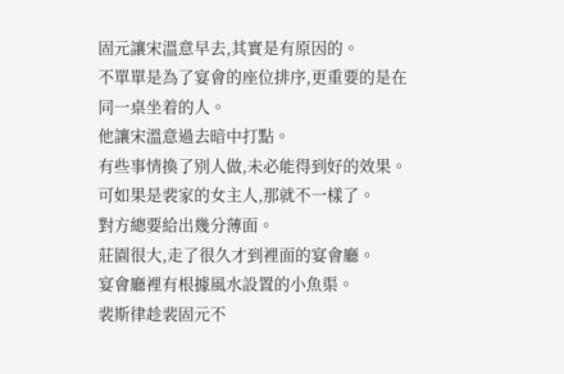固元讓宋溫意早去,其實是有原因的。
不單單是為了宴會的座位排序,更重要的是在同一桌坐着的人。
他讓宋溫意過去暗中打點。
有些事情換了别人做,未必能得到好的效果。
可如果是裴家的女主人,那就不一樣了。
對方總要給出幾分薄面。
莊園很大,走了很久才到裡面的宴會廳。
宴會廳裡有根據風水設置的小魚渠。
裴斯律趁裴固元不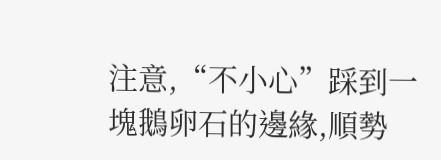注意,“不小心”踩到一塊鵝卵石的邊緣,順勢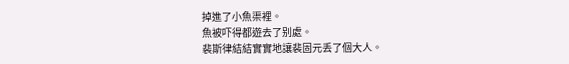掉進了小魚渠裡。
魚被吓得都遊去了别處。
裴斯律結結實實地讓裴固元丢了個大人。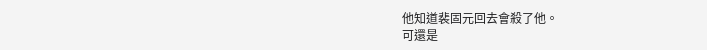他知道裴固元回去會殺了他。
可還是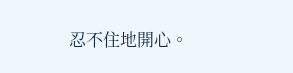忍不住地開心。